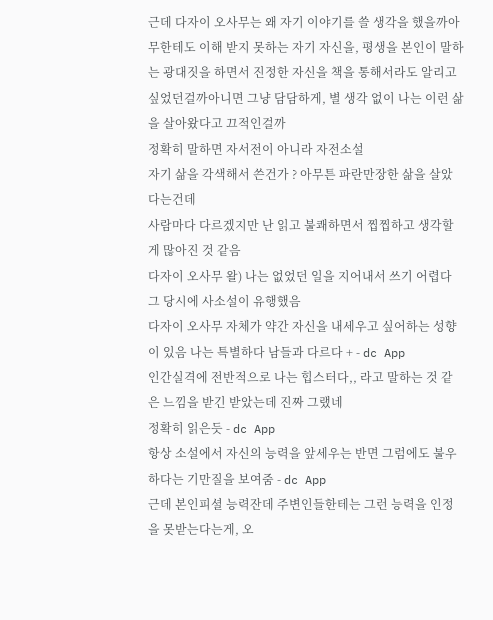근데 다자이 오사무는 왜 자기 이야기를 쓸 생각을 했을까아무한테도 이해 받지 못하는 자기 자신을, 평생을 본인이 말하는 광대짓을 하면서 진정한 자신을 책을 통해서라도 알리고 싶었던걸까아니면 그냥 담담하게, 별 생각 없이 나는 이런 삶을 살아왔다고 끄적인걸까
정확히 말하면 자서전이 아니라 자전소설
자기 삶을 각색해서 쓴건가 ? 아무튼 파란만장한 삶을 살았다는건데
사람마다 다르겠지만 난 읽고 불쾌하면서 찝찝하고 생각할게 많아진 것 같음
다자이 오사무 왈) 나는 없었던 일을 지어내서 쓰기 어렵다
그 당시에 사소설이 유행했음
다자이 오사무 자체가 약간 자신을 내세우고 싶어하는 성향이 있음 나는 특별하다 남들과 다르다 + - dc App
인간실격에 전반적으로 나는 힙스터다,, 라고 말하는 것 같은 느낌을 받긴 받았는데 진짜 그랬네
정확히 읽은듯 - dc App
항상 소설에서 자신의 능력을 앞세우는 반면 그럼에도 불우하다는 기만질을 보여줌 - dc App
근데 본인피셜 능력잔데 주변인들한테는 그런 능력을 인정을 못받는다는게, 오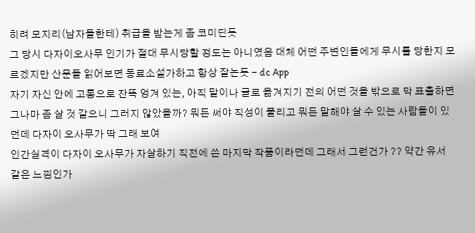히려 모지리(남자들한테) 취급을 받는게 좀 코미딘듯
그 당시 다자이오사무 인기가 절대 무시당할 정도는 아니였음 대체 어떤 주변인들에게 무시를 당한지 모르겠지만 산문들 읽어보면 동료소설가하고 항상 잘논듯 - dc App
자기 자신 안에 고통으로 잔뜩 엉겨 있는, 아직 말이나 글로 옮겨지기 전의 어떤 것을 밖으로 막 표출하면 그나마 좀 살 것 같으니 그러지 않았을까? 뭐든 써야 직성이 풀리고 뭐든 말해야 살 수 있는 사람들이 있던데 다자이 오사무가 딱 그래 보여
인간실격이 다자이 오사무가 자살하기 직전에 쓴 마지막 작품이라던데 그래서 그런건가 ?? 약간 유서 같은 느낌인가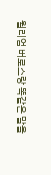윌리엄 버로스랑 똑같은 말을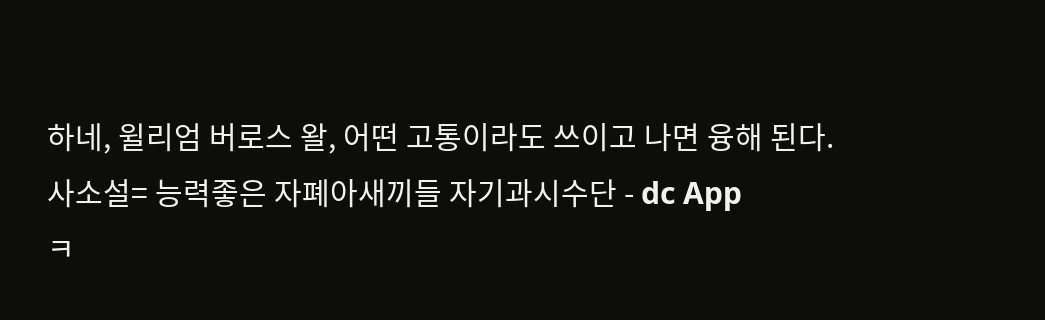하네, 윌리엄 버로스 왈, 어떤 고통이라도 쓰이고 나면 융해 된다.
사소설= 능력좋은 자폐아새끼들 자기과시수단 - dc App
ㅋ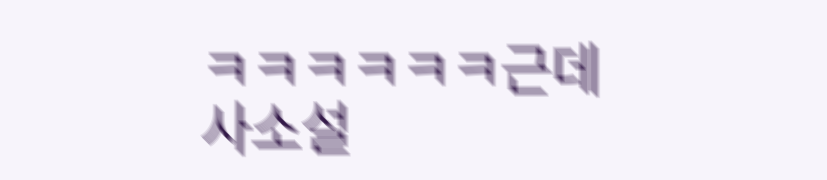ㅋㅋㅋㅋㅋㅋ근데 사소설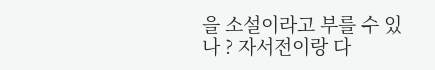을 소설이라고 부를 수 있나 ? 자서전이랑 다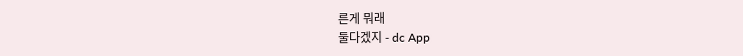른게 뭐래
둘다겠지 - dc App